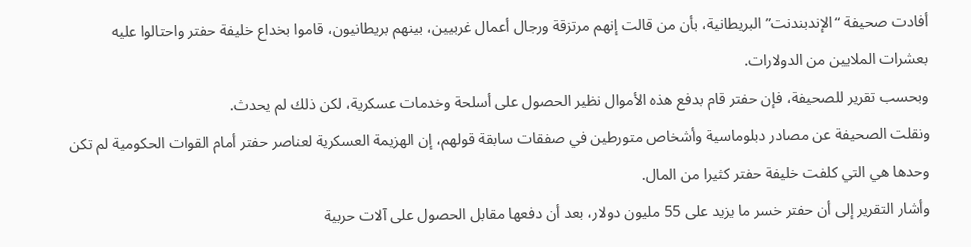أفادت صحيفة “الإندبندنت” البريطانية، بأن من قالت إنهم مرتزقة ورجال أعمال غربيين، بينهم بريطانيون، قاموا بخداع خليفة حفتر واحتالوا عليه بعشرات الملايين من الدولارات.
وبحسب تقرير للصحيفة، فإن حفتر قام بدفع هذه الأموال نظير الحصول على أسلحة وخدمات عسكرية، لكن ذلك لم يحدث.
ونقلت الصحيفة عن مصادر دبلوماسية وأشخاص متورطين في صفقات سابقة قولهم، إن الهزيمة العسكرية لعناصر حفتر أمام القوات الحكومية لم تكن وحدها هي التي كلفت خليفة حفتر كثيرا من المال.
وأشار التقرير إلى أن حفتر خسر ما يزيد على 55 مليون دولار، بعد أن دفعها مقابل الحصول على آلات حربية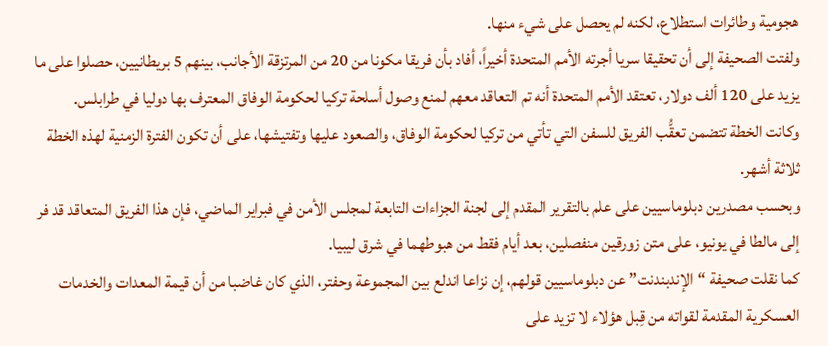هجومية وطائرات استطلاع، لكنه لم يحصل على شيء منها.
ولفتت الصحيفة إلى أن تحقيقا سريا أجرته الأمم المتحدة أخيراً، أفاد بأن فريقا مكونا من 20 من المرتزقة الأجانب، بينهم 5 بريطانيين، حصلوا على ما يزيد على 120 ألف دولار، تعتقد الأمم المتحدة أنه تم التعاقد معهم لمنع وصول أسلحة تركيا لحكومة الوفاق المعترف بها دوليا في طرابلس.
وكانت الخطة تتضمن تعقُّب الفريق للسفن التي تأتي من تركيا لحكومة الوفاق، والصعود عليها وتفتيشها، على أن تكون الفترة الزمنية لهذه الخطة ثلاثة أشهر.
وبحسب مصدرين دبلوماسيين على علم بالتقرير المقدم إلى لجنة الجزاءات التابعة لمجلس الأمن في فبراير الماضي، فإن هذا الفريق المتعاقد قد فر إلى مالطا في يونيو، على متن زورقين منفصلين، بعد أيام فقط من هبوطهما في شرق ليبيا.
كما نقلت صحيفة “الإندبندنت” عن دبلوماسيين قولهم، إن نزاعا اندلع بين المجموعة وحفتر، الذي كان غاضبا من أن قيمة المعدات والخدمات العسكرية المقدمة لقواته من قِبل هؤلاء لا تزيد على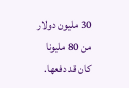30 مليون دولار من 80 مليونا كان قد دفعها.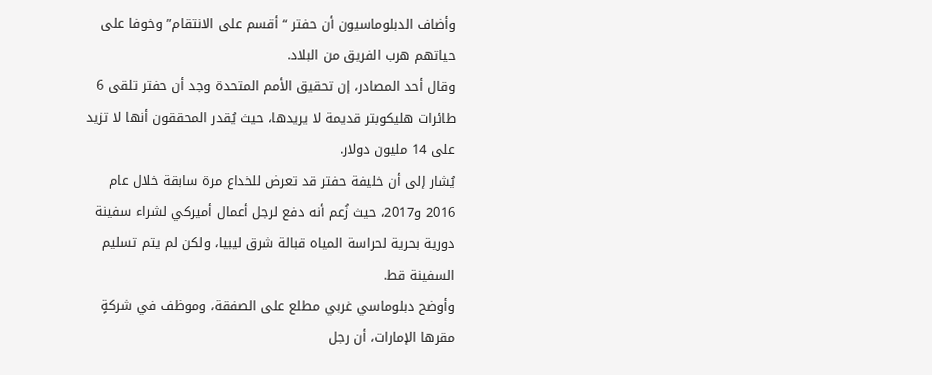وأضاف الدبلوماسيون أن حفتر “أقسم على الانتقام” وخوفا على حياتهم هرب الفريق من البلاد.
وقال أحد المصادر، إن تحقيق الأمم المتحدة وجد أن حفتر تلقى 6 طائرات هليكوبتر قديمة لا يريدها، حيث يُقدر المحققون أنها لا تزيد على 14 مليون دولار.
يُشار إلى أن خليفة حفتر قد تعرض للخداع مرة سابقة خلال عام 2016 و2017، حيث زُعم أنه دفع لرجل أعمال أميركي لشراء سفينة دورية بحرية لحراسة المياه قبالة شرق ليبيا، ولكن لم يتم تسليم السفينة قط.
وأوضح دبلوماسي غربي مطلع على الصفقة، وموظف في شركةٍ مقرها الإمارات، أن رجل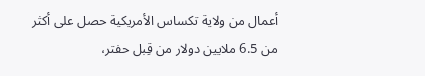أعمال من ولاية تكساس الأمريكية حصل على أكثر من 6.5 ملايين دولار من قِبل حفتر،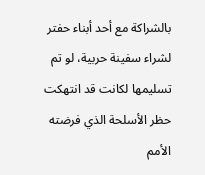بالشراكة مع أحد أبناء حفتر لشراء سفينة حربية، لو تم تسليمها لكانت قد انتهكت حظر الأسلحة الذي فرضته الأمم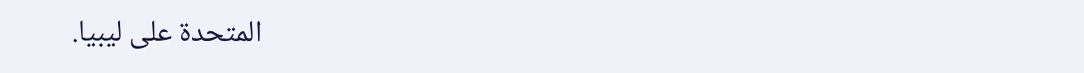المتحدة على ليبيا.